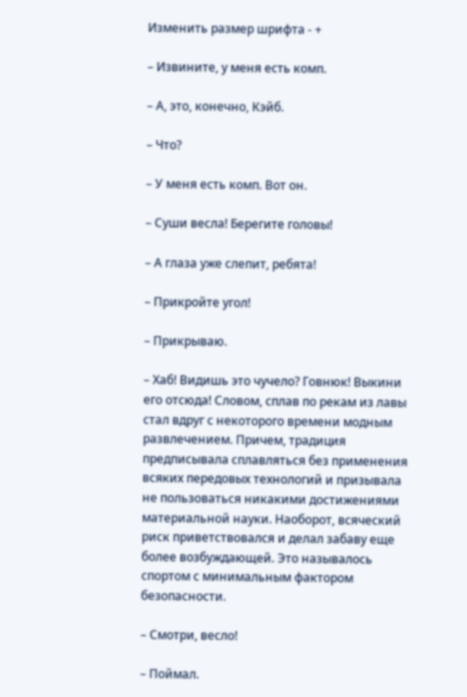Изменить размер шрифта - +

– Извините, у меня есть комп.

– А, это, конечно, Кэйб.

– Что?

– У меня есть комп. Вот он.

– Суши весла! Берегите головы!

– А глаза уже слепит, ребята!

– Прикройте угол!

– Прикрываю.

– Хаб! Видишь это чучело? Говнюк! Выкини его отсюда! Словом, сплав по рекам из лавы стал вдруг с некоторого времени модным развлечением. Причем, традиция предписывала сплавляться без применения всяких передовых технологий и призывала не пользоваться никакими достижениями материальной науки. Наоборот, всяческий риск приветствовался и делал забаву еще более возбуждающей. Это называлось спортом с минимальным фактором безопасности.

– Смотри, весло!

– Поймал.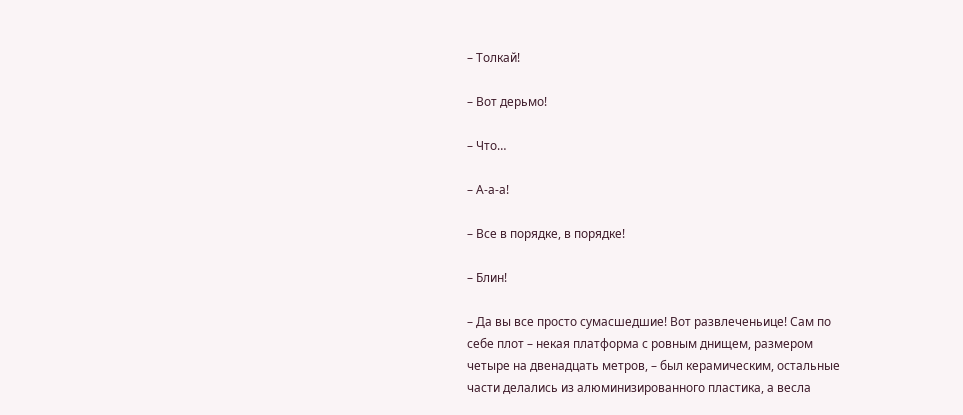– Толкай!

– Вот дерьмо!

– Что…

– А-а-а!

– Все в порядке, в порядке!

– Блин!

– Да вы все просто сумасшедшие! Вот развлеченьице! Сам по себе плот – некая платформа с ровным днищем, размером четыре на двенадцать метров, – был керамическим, остальные части делались из алюминизированного пластика, а весла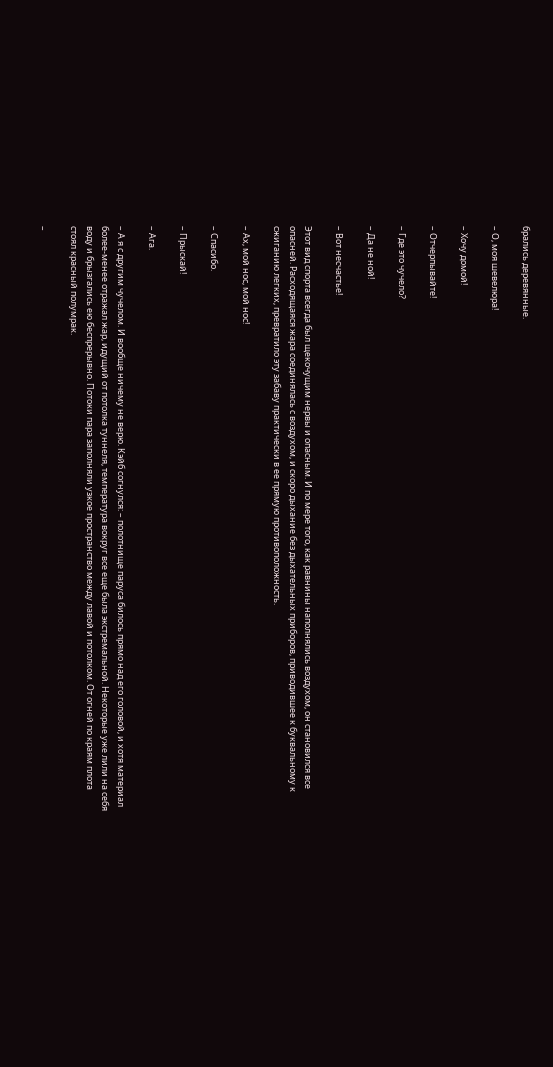брались деревянные.

– О, моя шевелюра!

– Хочу домой!

– Отчерпывайте!

– Где это чучело?

– Да не ной!

– Вот несчастье!

Этот вид спорта всегда был щекочущим нервы и опасным. И по мере того, как равнины наполнялись воздухом, он становился все опасней. Расходящаяся жара соединялась с воздухом, и скоро дыхание без дыхательных приборов, приводившее к буквальному к сжиганию легких, превратило эту забаву практически в ее прямую противоположность.

– Ах, мой нос, мой нос!

– Спасибо.

– Прыскай!

– Ага.

– А я с другим чучелом. И вообще ничему не верю. Кэйб согнулся: – полотнище паруса билось прямо над его головой, и хотя материал более-менее отражал жар, идущий от потолка туннеля, температура вокруг все еще была экстремальной. Некоторые уже лили на себя воду и брызгались ею беспрерывно. Потоки пара заполняли узкое пространство между лавой и потолком. От огней по краям плота стоял красный полумрак.

–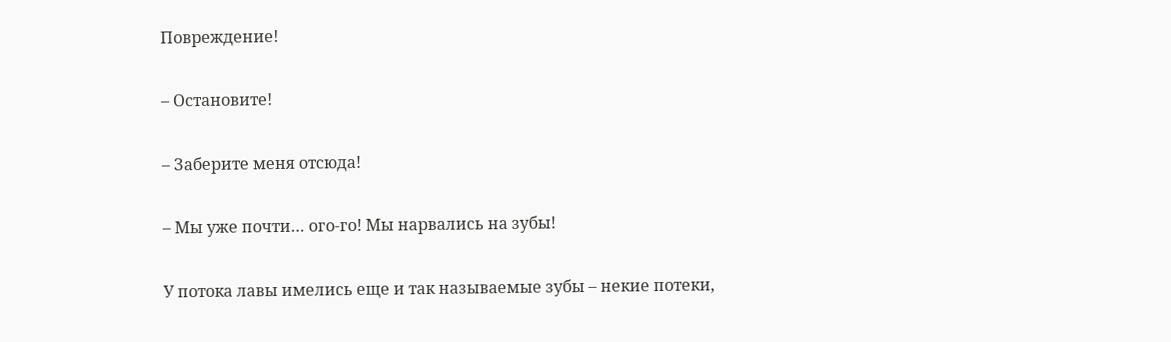Повреждение!

– Остановите!

– Заберите меня отсюда!

– Мы уже почти… ого-го! Мы нарвались на зубы!

У потока лавы имелись еще и так называемые зубы – некие потеки,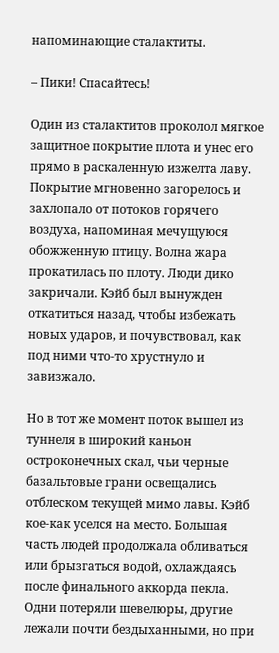напоминающие сталактиты.

– Пики! Спасайтесь!

Один из сталактитов проколол мягкое защитное покрытие плота и унес его прямо в раскаленную изжелта лаву. Покрытие мгновенно загорелось и захлопало от потоков горячего воздуха, напоминая мечущуюся обожженную птицу. Волна жара прокатилась по плоту. Люди дико закричали. Кэйб был вынужден откатиться назад, чтобы избежать новых ударов, и почувствовал, как под ними что-то хрустнуло и завизжало.

Но в тот же момент поток вышел из туннеля в широкий каньон остроконечных скал, чьи черные базальтовые грани освещались отблеском текущей мимо лавы. Кэйб кое-как уселся на место. Большая часть людей продолжала обливаться или брызгаться водой, охлаждаясь после финального аккорда пекла. Одни потеряли шевелюры, другие лежали почти бездыханными, но при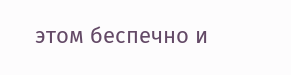этом беспечно и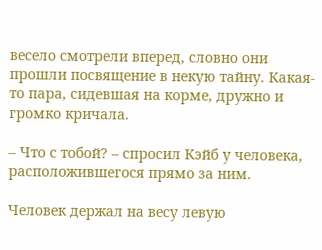весело смотрели вперед, словно они прошли посвящение в некую тайну. Какая-то пара, сидевшая на корме, дружно и громко кричала.

– Что с тобой? – спросил Кэйб у человека, расположившегося прямо за ним.

Человек держал на весу левую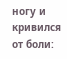ногу и кривился от боли: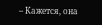– Кажется, она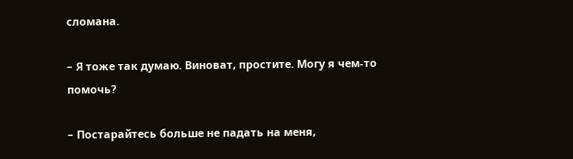сломана.

– Я тоже так думаю. Виноват, простите. Могу я чем-то помочь?

– Постарайтесь больше не падать на меня,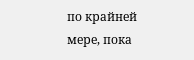по крайней мере, пока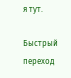я тут.

Быстрый переход